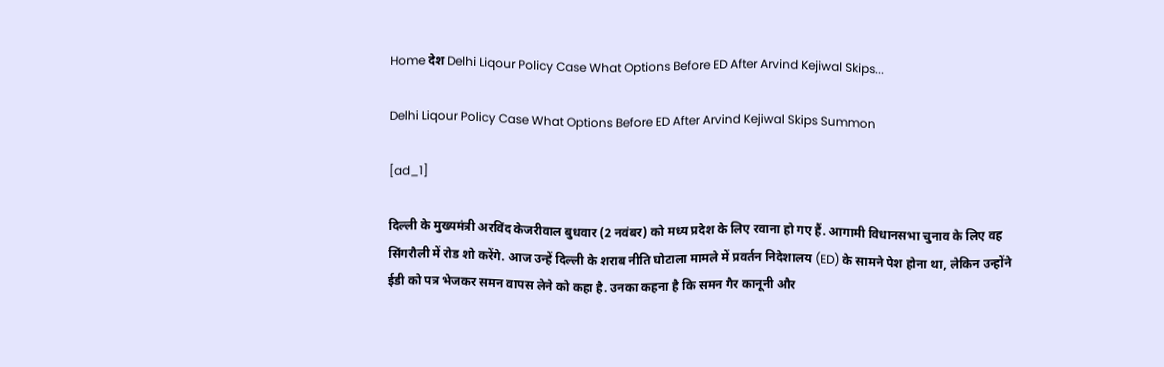Home देश Delhi Liqour Policy Case What Options Before ED After Arvind Kejiwal Skips...

Delhi Liqour Policy Case What Options Before ED After Arvind Kejiwal Skips Summon

[ad_1]

दिल्ली के मुख्यमंत्री अरविंद केजरीवाल बुधवार (2 नवंबर) को मध्य प्रदेश के लिए रवाना हो गए हैं. आगामी विधानसभा चुनाव के लिए वह सिंगरौली में रोड शो करेंगे. आज उन्हें दिल्ली के शराब नीति घोटाला मामले में प्रवर्तन निदेशालय (ED) के सामने पेश होना था, लेकिन उन्होंने ईडी को पत्र भेजकर समन वापस लेने को कहा है. उनका कहना है कि समन गैर कानूनी और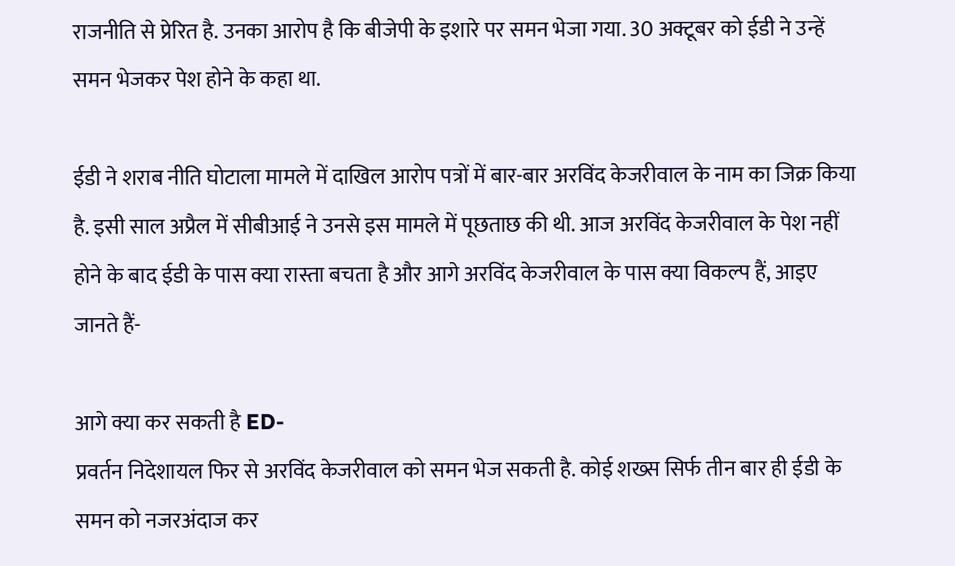राजनीति से प्रेरित है. उनका आरोप है कि बीजेपी के इशारे पर समन भेजा गया. 30 अक्टूबर को ईडी ने उन्हें समन भेजकर पेश होने के कहा था.

ईडी ने शराब नीति घोटाला मामले में दाखिल आरोप पत्रों में बार-बार अरविंद केजरीवाल के नाम का जिक्र किया है. इसी साल अप्रैल में सीबीआई ने उनसे इस मामले में पूछताछ की थी. आज अरविंद केजरीवाल के पेश नहीं होने के बाद ईडी के पास क्या रास्ता बचता है और आगे अरविंद केजरीवाल के पास क्या विकल्प हैं, आइए जानते हैं-

आगे क्या कर सकती है ED-
प्रवर्तन निदेशायल फिर से अरविंद केजरीवाल को समन भेज सकती है. कोई शख्स सिर्फ तीन बार ही ईडी के समन को नजरअंदाज कर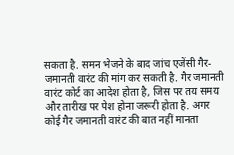सकता है. समन भेजने के बाद जांच एजेंसी गैर-जमानती वारंट की मांग कर सकती है. गैर जमानती वारंट कोर्ट का आदेश होता है, जिस पर तय समय और तारीख पर पेश होना जरूरी होता है. अगर कोई गैर जमानती वारंट की बात नहीं मानता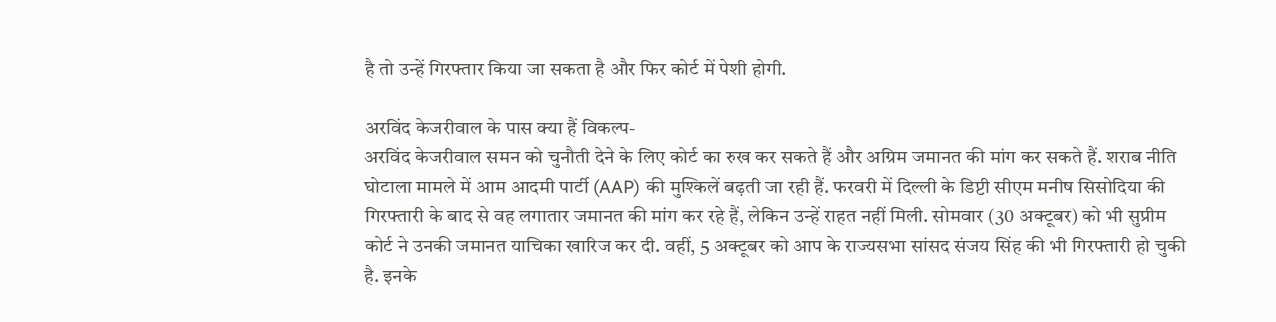है तो उन्हें गिरफ्तार किया जा सकता है और फिर कोर्ट में पेशी होगी.

अरविंद केजरीवाल के पास क्या हैं विकल्प-
अरविंद केजरीवाल समन को चुनौती देने के लिए कोर्ट का रुख कर सकते हैं और अग्रिम जमानत की मांग कर सकते हैं. शराब नीति घोटाला मामले में आम आदमी पार्टी (AAP) की मुश्किलें बढ़ती जा रही हैं. फरवरी में दिल्ली के डिप्टी सीएम मनीष सिसोदिया की गिरफ्तारी के बाद से वह लगातार जमानत की मांग कर रहे हैं, लेकिन उन्हें राहत नहीं मिली. सोमवार (30 अक्टूबर) को भी सुप्रीम कोर्ट ने उनकी जमानत याचिका खारिज कर दी. वहीं, 5 अक्टूबर को आप के राज्यसभा सांसद संजय सिंह की भी गिरफ्तारी हो चुकी है. इनके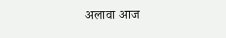अलावा आज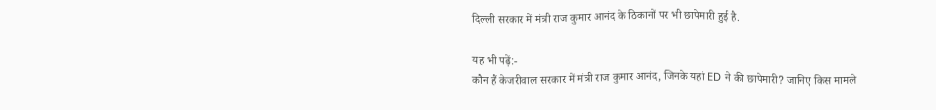दिल्ली सरकार में मंत्री राज कुमार आनंद के ठिकानों पर भी छापेमारी हुई है.

यह भी पढ़ें:-
कौन हैं केजरीवाल सरकार में मंत्री राज कुमार आनंद, जिनके यहां ED ने की छापेमारी? जानिए किस मामले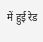में हुई रेड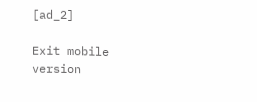[ad_2]

Exit mobile version